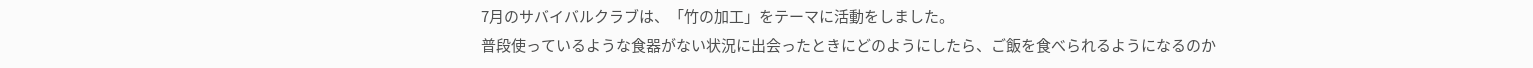7月のサバイバルクラブは、「竹の加工」をテーマに活動をしました。
普段使っているような食器がない状況に出会ったときにどのようにしたら、ご飯を食べられるようになるのか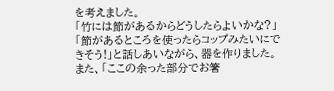を考えました。
「竹には節があるからどうしたらよいかな?」「節があるところを使ったらコップみたいにできそう!」と話しあいながら、器を作りました。また、「ここの余った部分でお箸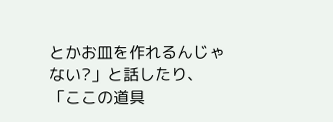とかお皿を作れるんじゃない?」と話したり、「ここの道具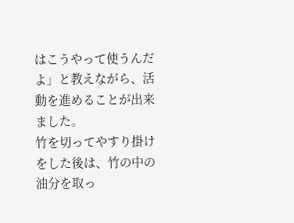はこうやって使うんだよ」と教えながら、活動を進めることが出来ました。
竹を切ってやすり掛けをした後は、竹の中の油分を取っ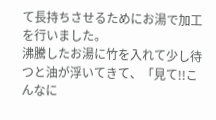て長持ちさせるためにお湯で加工を行いました。
沸騰したお湯に竹を入れて少し待つと油が浮いてきて、「見て!!こんなに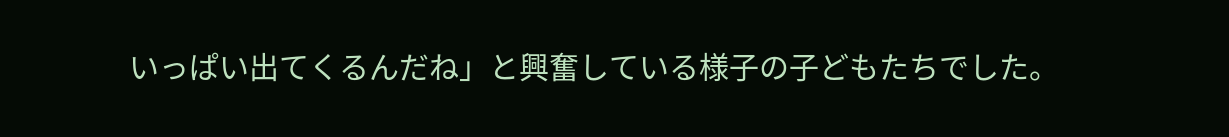いっぱい出てくるんだね」と興奮している様子の子どもたちでした。